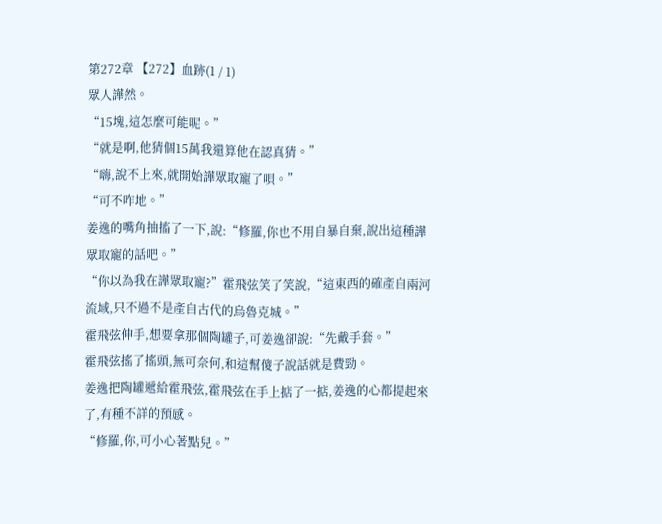第272章 【272】血跡(1 / 1)
眾人譁然。
“15塊,這怎麼可能呢。”
“就是啊,他猜個15萬我還算他在認真猜。”
“嗨,說不上來,就開始譁眾取寵了唄。”
“可不咋地。”
姜逸的嘴角抽搐了一下,說:“修羅,你也不用自暴自棄,說出這種譁眾取寵的話吧。”
“你以為我在譁眾取寵?”霍飛弦笑了笑說,“這東西的確產自兩河流域,只不過不是產自古代的烏魯克城。”
霍飛弦伸手,想要拿那個陶罐子,可姜逸卻說:“先戴手套。”
霍飛弦搖了搖頭,無可奈何,和這幫傻子說話就是費勁。
姜逸把陶罐遞給霍飛弦,霍飛弦在手上掂了一掂,姜逸的心都提起來了,有種不詳的預感。
“修羅,你,可小心著點兒。”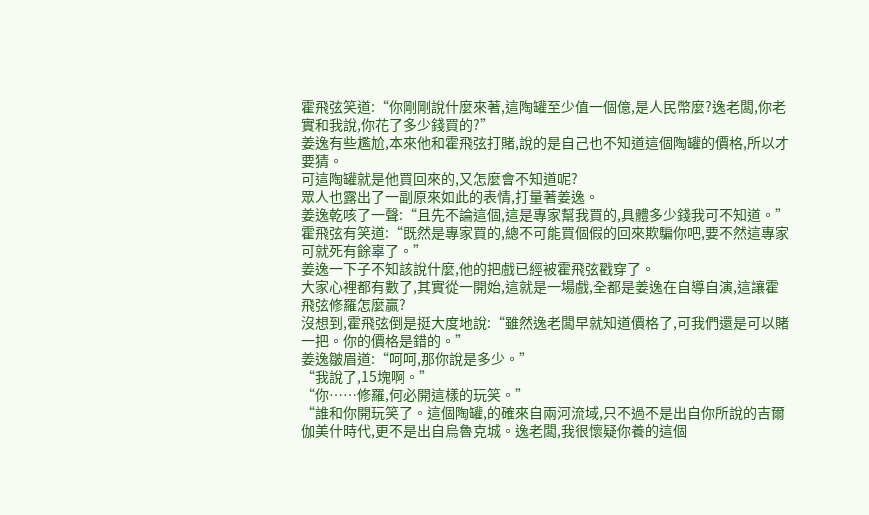霍飛弦笑道:“你剛剛說什麼來著,這陶罐至少值一個億,是人民幣麼?逸老闆,你老實和我說,你花了多少錢買的?”
姜逸有些尷尬,本來他和霍飛弦打賭,說的是自己也不知道這個陶罐的價格,所以才要猜。
可這陶罐就是他買回來的,又怎麼會不知道呢?
眾人也露出了一副原來如此的表情,打量著姜逸。
姜逸乾咳了一聲:“且先不論這個,這是專家幫我買的,具體多少錢我可不知道。”
霍飛弦有笑道:“既然是專家買的,總不可能買個假的回來欺騙你吧,要不然這專家可就死有餘辜了。”
姜逸一下子不知該說什麼,他的把戲已經被霍飛弦戳穿了。
大家心裡都有數了,其實從一開始,這就是一場戲,全都是姜逸在自導自演,這讓霍飛弦修羅怎麼贏?
沒想到,霍飛弦倒是挺大度地說:“雖然逸老闆早就知道價格了,可我們還是可以賭一把。你的價格是錯的。”
姜逸皺眉道:“呵呵,那你說是多少。”
“我說了,15塊啊。”
“你……修羅,何必開這樣的玩笑。”
“誰和你開玩笑了。這個陶罐,的確來自兩河流域,只不過不是出自你所說的吉爾伽美什時代,更不是出自烏魯克城。逸老闆,我很懷疑你養的這個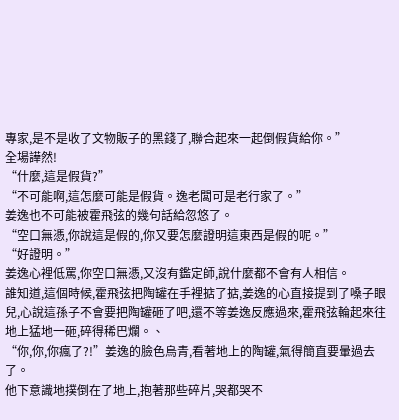專家,是不是收了文物販子的黑錢了,聯合起來一起倒假貨給你。”
全場譁然!
“什麼,這是假貨?”
“不可能啊,這怎麼可能是假貨。逸老闆可是老行家了。”
姜逸也不可能被霍飛弦的幾句話給忽悠了。
“空口無憑,你說這是假的,你又要怎麼證明這東西是假的呢。”
“好證明。”
姜逸心裡低罵,你空口無憑,又沒有鑑定師,說什麼都不會有人相信。
誰知道,這個時候,霍飛弦把陶罐在手裡掂了掂,姜逸的心直接提到了嗓子眼兒,心說這孫子不會要把陶罐砸了吧,還不等姜逸反應過來,霍飛弦輪起來往地上猛地一砸,碎得稀巴爛。、
“你,你,你瘋了?!”姜逸的臉色烏青,看著地上的陶罐,氣得簡直要暈過去了。
他下意識地撲倒在了地上,抱著那些碎片,哭都哭不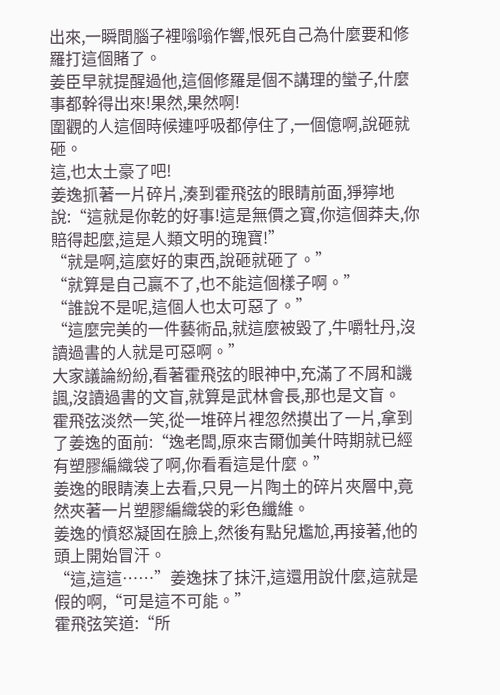出來,一瞬間腦子裡嗡嗡作響,恨死自己為什麼要和修羅打這個賭了。
姜臣早就提醒過他,這個修羅是個不講理的蠻子,什麼事都幹得出來!果然,果然啊!
圍觀的人這個時候連呼吸都停住了,一個億啊,說砸就砸。
這,也太土豪了吧!
姜逸抓著一片碎片,湊到霍飛弦的眼睛前面,猙獰地說:“這就是你乾的好事!這是無價之寶,你這個莽夫,你賠得起麼,這是人類文明的瑰寶!”
“就是啊,這麼好的東西,說砸就砸了。”
“就算是自己贏不了,也不能這個樣子啊。”
“誰說不是呢,這個人也太可惡了。”
“這麼完美的一件藝術品,就這麼被毀了,牛嚼牡丹,沒讀過書的人就是可惡啊。”
大家議論紛紛,看著霍飛弦的眼神中,充滿了不屑和譏諷,沒讀過書的文盲,就算是武林會長,那也是文盲。
霍飛弦淡然一笑,從一堆碎片裡忽然摸出了一片,拿到了姜逸的面前:“逸老闆,原來吉爾伽美什時期就已經有塑膠編織袋了啊,你看看這是什麼。”
姜逸的眼睛湊上去看,只見一片陶土的碎片夾層中,竟然夾著一片塑膠編織袋的彩色纖維。
姜逸的憤怒凝固在臉上,然後有點兒尷尬,再接著,他的頭上開始冒汗。
“這,這這……”姜逸抹了抹汗,這還用說什麼,這就是假的啊,“可是這不可能。”
霍飛弦笑道:“所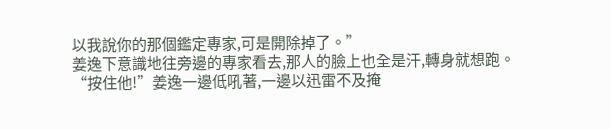以我說你的那個鑑定專家,可是開除掉了。”
姜逸下意識地往旁邊的專家看去,那人的臉上也全是汗,轉身就想跑。
“按住他!”姜逸一邊低吼著,一邊以迅雷不及掩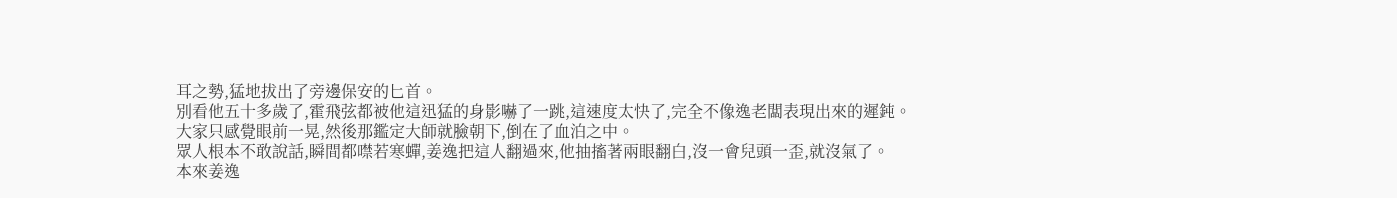耳之勢,猛地拔出了旁邊保安的匕首。
別看他五十多歲了,霍飛弦都被他這迅猛的身影嚇了一跳,這速度太快了,完全不像逸老闆表現出來的遲鈍。
大家只感覺眼前一晃,然後那鑑定大師就臉朝下,倒在了血泊之中。
眾人根本不敢說話,瞬間都噤若寒蟬,姜逸把這人翻過來,他抽搐著兩眼翻白,沒一會兒頭一歪,就沒氣了。
本來姜逸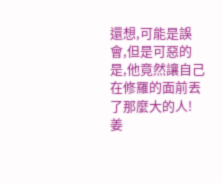還想,可能是誤會,但是可惡的是,他竟然讓自己在修羅的面前丟了那麼大的人!
姜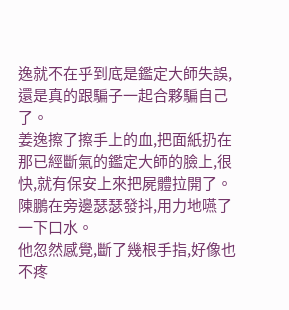逸就不在乎到底是鑑定大師失誤,還是真的跟騙子一起合夥騙自己了。
姜逸擦了擦手上的血,把面紙扔在那已經斷氣的鑑定大師的臉上,很快,就有保安上來把屍體拉開了。
陳鵬在旁邊瑟瑟發抖,用力地嚥了一下口水。
他忽然感覺,斷了幾根手指,好像也不疼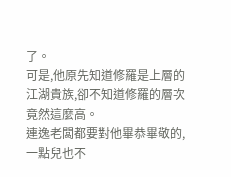了。
可是,他原先知道修羅是上層的江湖貴族,卻不知道修羅的層次竟然這麼高。
連逸老闆都要對他畢恭畢敬的,一點兒也不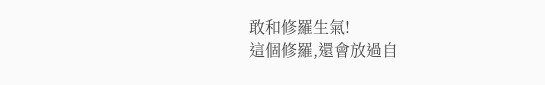敢和修羅生氣!
這個修羅,還會放過自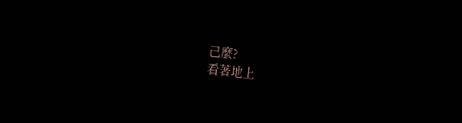己麼?
看著地上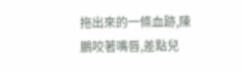拖出來的一條血跡,陳鵬咬著嘴唇,差點兒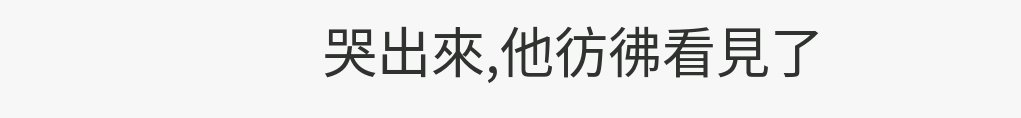哭出來,他彷彿看見了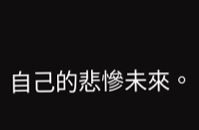自己的悲慘未來。